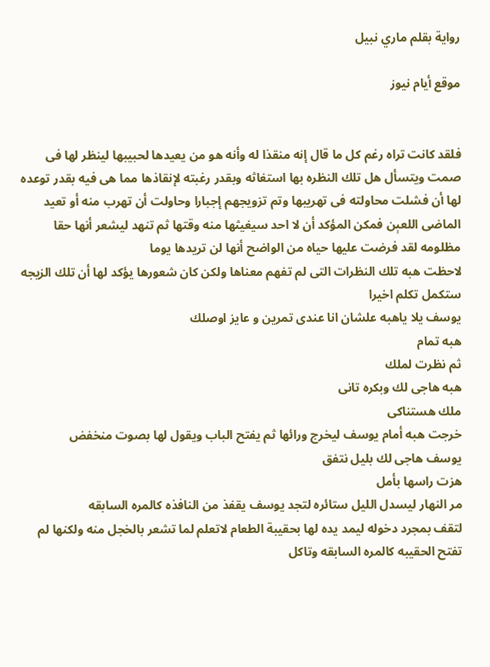رواية بقلم ماري نبيل

موقع أيام نيوز


فلقد كانت تراه رغم كل ما قال إنه منقذا له وأنه هو من يعيدها لحبيبها لينظر لها فى صمت ويتسأل هل تلك النظره بها استغاثه وبقدر رغبته لإنقاذها مما هى فيه بقدر توعده لها أن فشلت محاولته فى تهريبها وتم تزويجهم إجبارا وحاولت أن تهرب منه أو تعيد الماضى اللعېن فمكن المؤكد أن لا احد سيغيثها منه وقتها ثم تنهد ليشعر أنها حقا مظلومه لقد فرضت عليها حياه من الواضح أنها لن تريدها يوما
لاحظت هبه تلك النظرات التى لم تفهم معناها ولكن كان شعورها يؤكد لها أن تلك الزيجه ستكمل تكلم اخيرا
يوسف يلا ياهبه علشان انا عندى تمرين و عايز اوصلك
هبه تمام
ثم نظرت لملك
هبه هاجى لك وبكره تانى
ملك هستناكى
خرجت هبه أمام يوسف ليخرج ورائها ثم يفتح الباب ويقول لها بصوت منخفض
يوسف هاجى لك بليل نتفق
هزت راسها بأمل
مر النهار ليسدل الليل ستائره لتجد يوسف يقفذ من النافذه كالمره السابقه
لتقف بمجرد دخوله ليمد يده لها بحقيبة الطعام لاتعلم لما تشعر بالخجل منه ولكنها لم تفتح الحقيبه كالمره السابقه وتاكل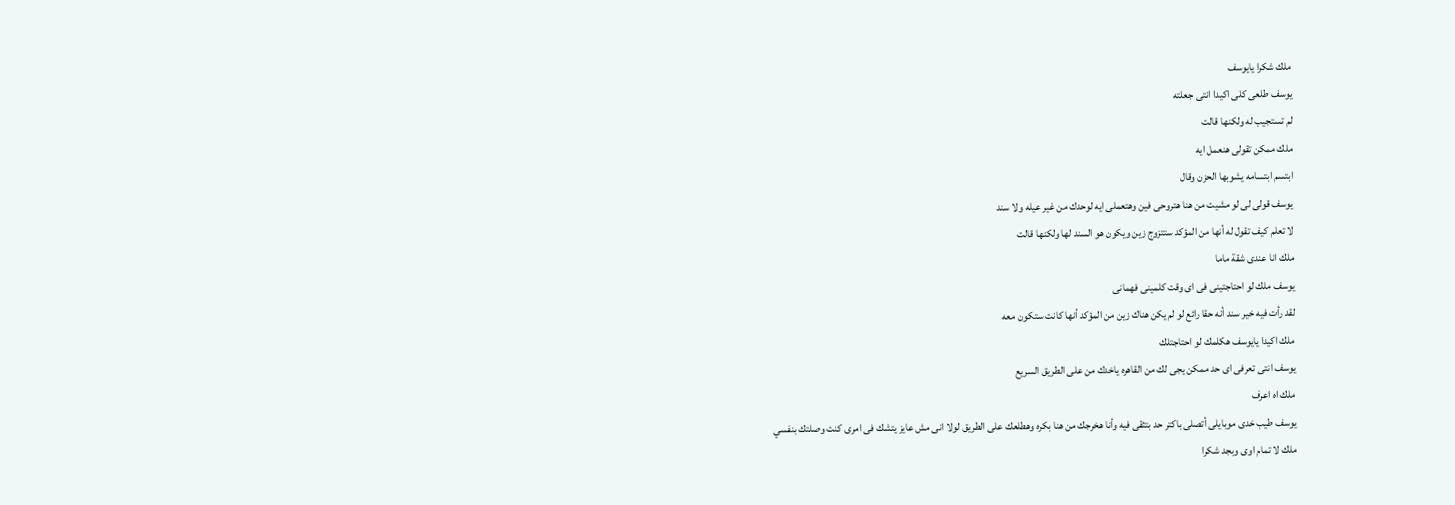ملك شكرا يايوسف
يوسف طلعى كلى اكيدا انتى جعلته
لم تستجيب له ولكنها قالت
ملك ممكن تقولى هنعمل ايه
ابتسم ابتسامه يشوبها الحزن وقال
يوسف قولى لى لو مشيت من هنا هتروحى فين وهتعملى ايه لوحدك من غير عيله ولا سند
لا تعلم كيف تقول له أنها من المؤكد ستتزوج زين ويكون هو السند لها ولكنها قالت
ملك انا عندى شقة ماما
يوسف ملك لو احتاجتينى فى اى وقت كلمينى فهمانى
لقد رأت فيه خير سند أنه حقا رائع لو لم يكن هناك زين من المؤكد أنها كانت ستكون معه
ملك اكيدا يايوسف هكلمك لو احتاجتلك
يوسف انتى تعرفى اى حد ممكن يجى لك من القاهره ياخدك من على الطريق السريع
ملك اه اعرف
يوسف طيب خدى موبايلى أتصلى باكتر حد بتثقى فيه وأنا هخرجك من هنا بكره وهطلعك على الطريق لولا انى مش عايز يتشك فى امرى كنت وصلتك بنفسي
ملك لا تمام اوى وبجد شكرا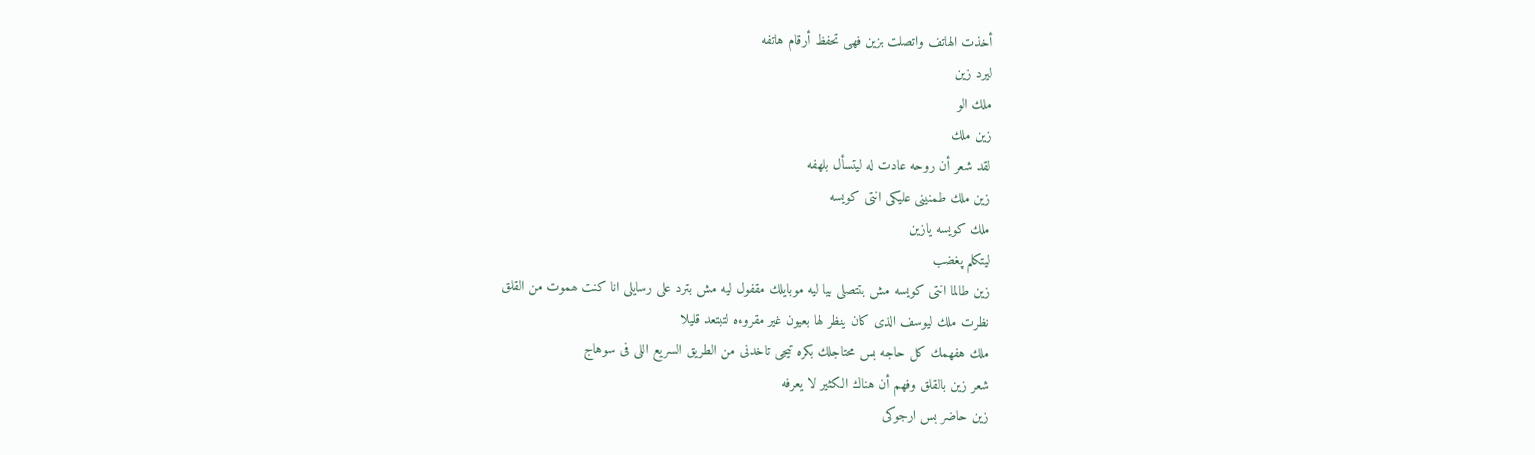أخذت الهاتف واتصلت بزين فهى تحفظ أرقام هاتفه
ليرد زين
ملك الو
زين ملك
لقد شعر أن روحه عادت له ليتسأل بلهفه
زين ملك طمنينى عليكى انتى كويسه
ملك كويسه يازين
ليتكلم پغضب
زين طالما انتى كويسه مش بتتصلى بيا ليه موبايلك مقفول ليه مش بترد على رسايلى انا كنت ھموت من القلق
نظرت ملك ليوسف الذى كان ينظر لها بعيون غير مقروءه لتبتعد قليلا
ملك هفهمك كل حاجه بس محتاجلك بكره تيجى تاخدنى من الطريق السريع اللى فى سوهاج
شعر زين بالقلق وفهم أن هناك الكثير لا يعرفه
زين حاضر بس ارجوكى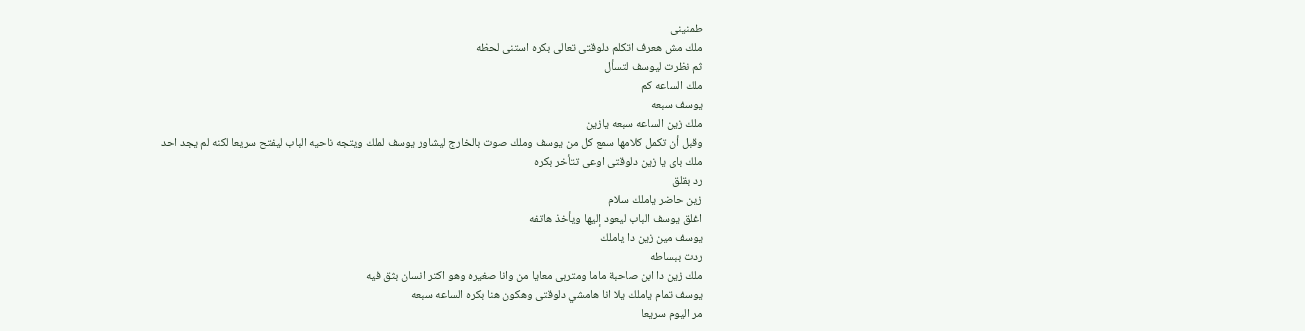طمنينى
ملك مش هعرف اتكلم دلوقتى تعالى بكره استنى لحظه
ثم نظرت ليوسف لتسأل
ملك الساعه كم
يوسف سبعه
ملك زين الساعه سبعه يازين
وقبل أن تكمل كلامها سمع كل من يوسف وملك صوت بالخارج ليشاور يوسف لملك ويتجه ناحيه الباب ليفتح سريعا لكنه لم يجد احد
ملك باى يا زين دلوقتى اوعى تتأخر بكره
رد بقلق
زين حاضر ياملك سلام
اغلق يوسف الباب ليعود إليها ويأخذ هاتفه
يوسف مين زين دا ياملك
ردت ببساطه
ملك زين دا ابن صاحبة ماما ومتربى معايا من وانا صغيره وهو اكتر انسان بثق فيه
يوسف تمام ياملك يلا انا هامشي دلوقتى وهكون هنا بكره الساعه سبعه
مر اليوم سريعا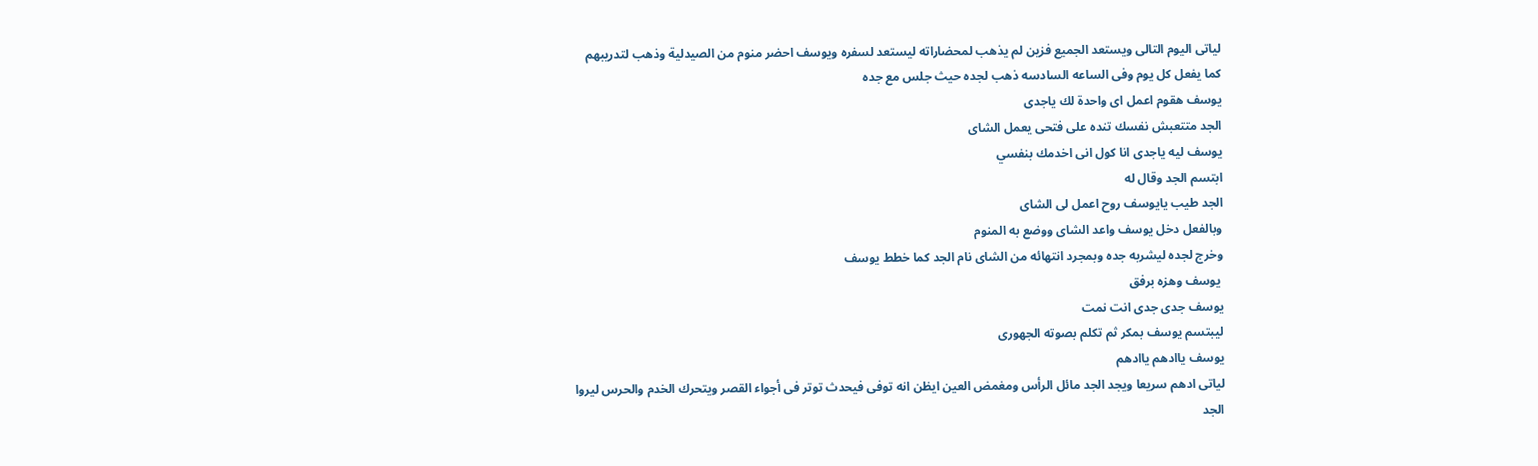لياتى اليوم التالى ويستعد الجميع فزين لم يذهب لمحضاراته ليستعد لسفره ويوسف احضر منوم من الصيدلية وذهب لتدريبهم كما يفعل كل يوم وفى الساعه السادسه ذهب لجده حيث جلس مع جده
يوسف هقوم اعمل اى واحدة لك ياجدى
الجد متتعبش نفسك تنده على فتحى يعمل الشاى
يوسف ليه ياجدى انا كول انى اخدمك بنفسي
ابتسم الجد وقال له
الجد طيب يايوسف روح اعمل لى الشاى
وبالفعل دخل يوسف واعد الشاى ووضع به المنوم
وخرج لجده ليشربه جده وبمجرد انتهائه من الشاى نام الجد كما خطط يوسف
 يوسف وهزه برفق
يوسف جدى جدى انت نمت
ليبتسم يوسف بمكر ثم تكلم بصوته الجهورى
يوسف ياادهم ياادهم
لياتى ادهم سريعا ويجد الجد مائل الرأس ومغمض العين ايظن انه توفى فيحدث توتر فى أجواء القصر ويتحرك الخدم والحرس ليروا الجد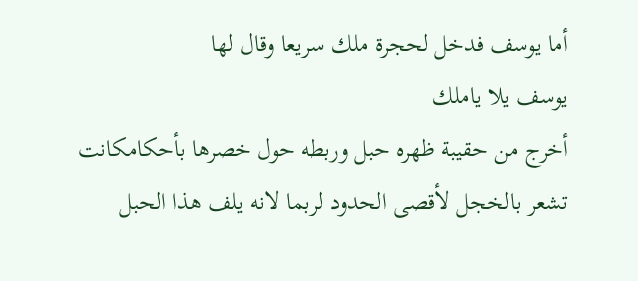أما يوسف فدخل لحجرة ملك سريعا وقال لها
يوسف يلا ياملك
أخرج من حقيبة ظهره حبل وربطه حول خصرها بأحكامكانت تشعر بالخجل لأقصى الحدود لربما لانه يلف هذا الحبل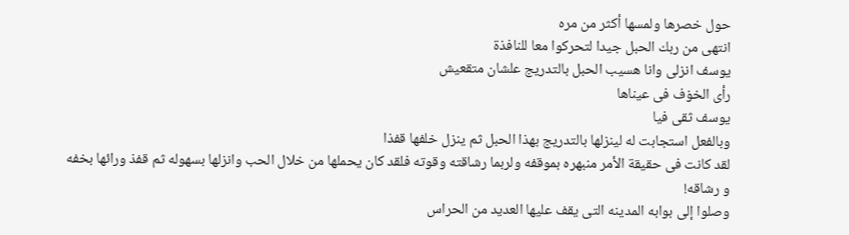حول خصرها ولمسها أكثر من مره
انتهى من ربك الحبل جيدا لتحركوا معا للنافذة
يوسف انزلى وانا هسيب الحبل بالتدريج علشان متقعيش
رأى الخۏف فى عيناها
يوسف ثقى فيا
وبالفعل استجابت له لينزلها بالتدريج بهذا الحبل ثم ينزل خلفها قفذا
لقد كانت فى حقيقة الأمر منبهره بموقفه ولربما رشاقته وقوته فلقد كان يحملها من خلال الحب وانزلها بسهوله ثم قفذ ورائها بخفه و رشاقه!
وصلوا إلى بوابه المدينه التى يقف عليها العديد من الحراس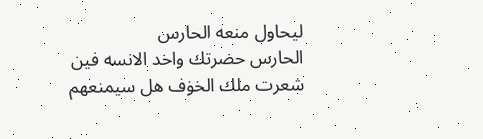ليحاول منعه الحارس
الحارس حضرتك واخد الانسه فين
شعرت ملك الخۏف هل سيمنعهم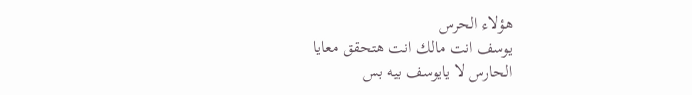هؤلاء الحرس
يوسف انت مالك انت هتحقق معايا
الحارس لا يايوسف بيه بس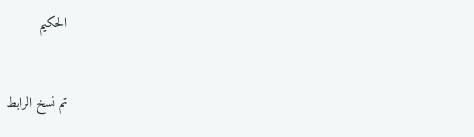الحكيم


تم نسخ الرابط